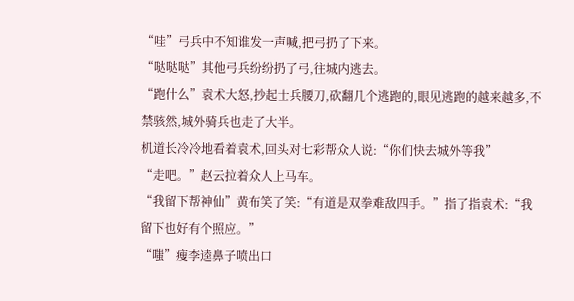“哇”弓兵中不知谁发一声喊,把弓扔了下来。
“哒哒哒”其他弓兵纷纷扔了弓,往城内逃去。
“跑什么”袁术大怒,抄起士兵腰刀,砍翻几个逃跑的,眼见逃跑的越来越多,不禁骇然,城外骑兵也走了大半。
机道长冷冷地看着袁术,回头对七彩帮众人说:“你们快去城外等我”
“走吧。”赵云拉着众人上马车。
“我留下帮神仙”黄布笑了笑:“有道是双拳难敌四手。”指了指袁术:“我留下也好有个照应。”
“嗤”瘦李逵鼻子喷出口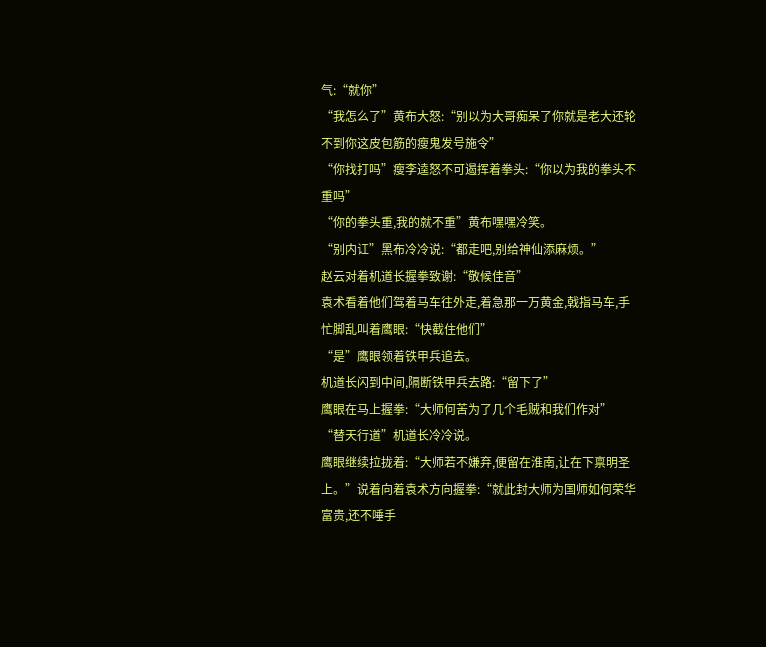气:“就你”
“我怎么了”黄布大怒:“别以为大哥痴呆了你就是老大还轮不到你这皮包筋的瘦鬼发号施令”
“你找打吗”瘦李逵怒不可遏挥着拳头:“你以为我的拳头不重吗”
“你的拳头重,我的就不重”黄布嘿嘿冷笑。
“别内讧”黑布冷冷说:“都走吧,别给神仙添麻烦。”
赵云对着机道长握拳致谢:“敬候佳音”
袁术看着他们驾着马车往外走,着急那一万黄金,戟指马车,手忙脚乱叫着鹰眼:“快截住他们”
“是”鹰眼领着铁甲兵追去。
机道长闪到中间,隔断铁甲兵去路:“留下了”
鹰眼在马上握拳:“大师何苦为了几个毛贼和我们作对”
“替天行道”机道长冷冷说。
鹰眼继续拉拢着:“大师若不嫌弃,便留在淮南,让在下禀明圣上。”说着向着袁术方向握拳:“就此封大师为国师如何荣华富贵,还不唾手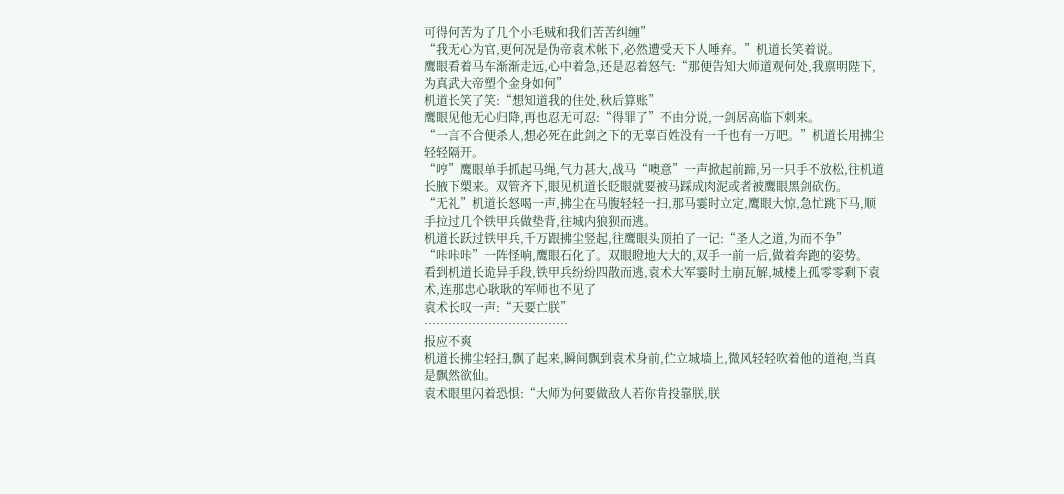可得何苦为了几个小毛贼和我们苦苦纠缠”
“我无心为官,更何况是伪帝袁术帐下,必然遭受天下人唾弃。”机道长笑着说。
鹰眼看着马车渐渐走远,心中着急,还是忍着怒气:“那便告知大师道观何处,我禀明陛下,为真武大帝塑个金身如何”
机道长笑了笑:“想知道我的住处,秋后算账”
鹰眼见他无心归降,再也忍无可忍:“得罪了”不由分说,一剑居高临下刺来。
“一言不合便杀人,想必死在此剑之下的无辜百姓没有一千也有一万吧。”机道长用拂尘轻轻隔开。
“哼”鹰眼单手抓起马绳,气力甚大,战马“噢意”一声掀起前蹄,另一只手不放松,往机道长腋下槊来。双管齐下,眼见机道长眨眼就要被马踩成肉泥或者被鹰眼黑剑砍伤。
“无礼”机道长怒喝一声,拂尘在马腹轻轻一扫,那马霎时立定,鹰眼大惊,急忙跳下马,顺手拉过几个铁甲兵做垫背,往城内狼狈而逃。
机道长跃过铁甲兵,千万跟拂尘竖起,往鹰眼头顶拍了一记:“圣人之道,为而不争”
“咔咔咔”一阵怪响,鹰眼石化了。双眼瞪地大大的,双手一前一后,做着奔跑的姿势。
看到机道长诡异手段,铁甲兵纷纷四散而逃,袁术大军霎时土崩瓦解,城楼上孤零零剩下袁术,连那忠心耿耿的军师也不见了
袁术长叹一声:“天要亡朕”
………………………………
报应不爽
机道长拂尘轻扫,飘了起来,瞬间飘到袁术身前,伫立城墙上,微风轻轻吹着他的道袍,当真是飘然欲仙。
袁术眼里闪着恐惧:“大师为何要做敌人若你肯投靠朕,朕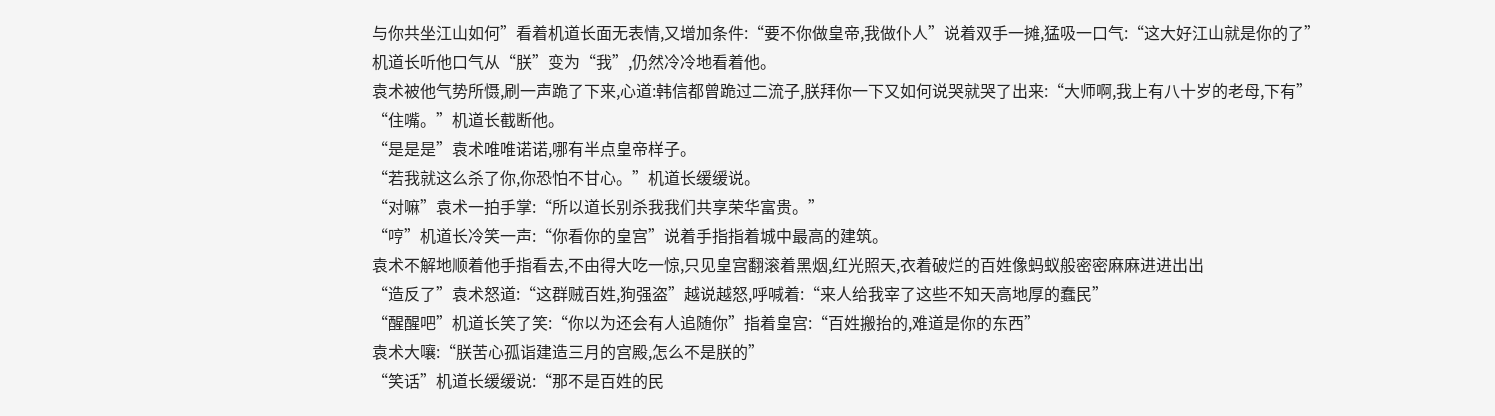与你共坐江山如何”看着机道长面无表情,又增加条件:“要不你做皇帝,我做仆人”说着双手一摊,猛吸一口气:“这大好江山就是你的了”
机道长听他口气从“朕”变为“我”,仍然冷冷地看着他。
袁术被他气势所慑,刷一声跪了下来,心道:韩信都曾跪过二流子,朕拜你一下又如何说哭就哭了出来:“大师啊,我上有八十岁的老母,下有”
“住嘴。”机道长截断他。
“是是是”袁术唯唯诺诺,哪有半点皇帝样子。
“若我就这么杀了你,你恐怕不甘心。”机道长缓缓说。
“对嘛”袁术一拍手掌:“所以道长别杀我我们共享荣华富贵。”
“哼”机道长冷笑一声:“你看你的皇宫”说着手指指着城中最高的建筑。
袁术不解地顺着他手指看去,不由得大吃一惊,只见皇宫翻滚着黑烟,红光照天,衣着破烂的百姓像蚂蚁般密密麻麻进进出出
“造反了”袁术怒道:“这群贼百姓,狗强盗”越说越怒,呼喊着:“来人给我宰了这些不知天高地厚的蠢民”
“醒醒吧”机道长笑了笑:“你以为还会有人追随你”指着皇宫:“百姓搬抬的,难道是你的东西”
袁术大嚷:“朕苦心孤诣建造三月的宫殿,怎么不是朕的”
“笑话”机道长缓缓说:“那不是百姓的民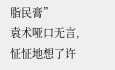脂民膏”
袁术哑口无言,怔怔地想了许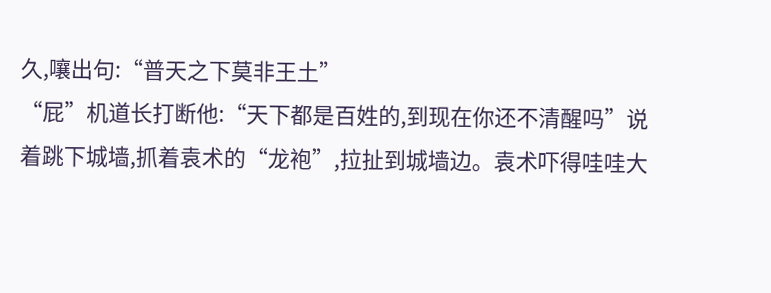久,嚷出句:“普天之下莫非王土”
“屁”机道长打断他:“天下都是百姓的,到现在你还不清醒吗”说着跳下城墙,抓着袁术的“龙袍”,拉扯到城墙边。袁术吓得哇哇大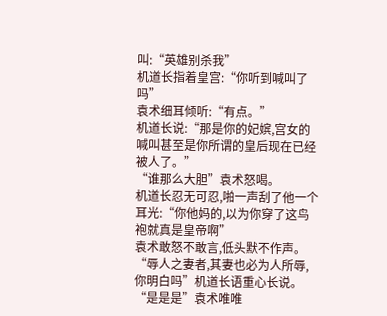叫:“英雄别杀我”
机道长指着皇宫:“你听到喊叫了吗”
袁术细耳倾听:“有点。”
机道长说:“那是你的妃嫔,宫女的喊叫甚至是你所谓的皇后现在已经被人了。”
“谁那么大胆”袁术怒喝。
机道长忍无可忍,啪一声刮了他一个耳光:“你他妈的,以为你穿了这鸟袍就真是皇帝啊”
袁术敢怒不敢言,低头默不作声。
“辱人之妻者,其妻也必为人所辱,你明白吗”机道长语重心长说。
“是是是”袁术唯唯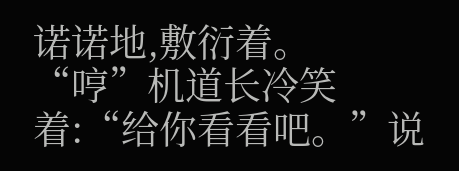诺诺地,敷衍着。
“哼”机道长冷笑着:“给你看看吧。”说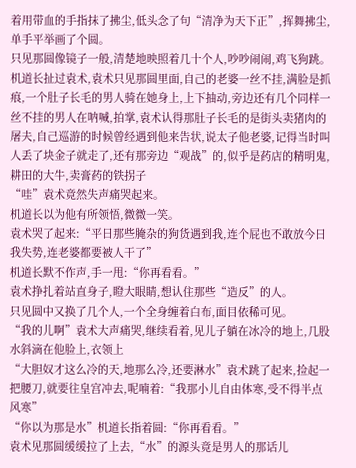着用带血的手指抹了拂尘,低头念了句“清净为天下正”,挥舞拂尘,单手平举画了个圆。
只见那圆像镜子一般,清楚地映照着几十个人,吵吵闹闹,鸡飞狗跳。
机道长扯过袁术,袁术只见那圆里面,自己的老婆一丝不挂,满脸是抓痕,一个肚子长毛的男人骑在她身上,上下抽动,旁边还有几个同样一丝不挂的男人在呐喊,拍掌,袁术认得那肚子长毛的是街头卖猪肉的屠夫,自己巡游的时候曾经遇到他来告状,说太子他老婆,记得当时叫人丢了块金子就走了,还有那旁边“观战”的,似乎是药店的精明鬼,耕田的大牛,卖膏药的铁拐子
“哇”袁术竟然失声痛哭起来。
机道长以为他有所领悟,微微一笑。
袁术哭了起来:“平日那些腌杂的狗货遇到我,连个屁也不敢放今日我失势,连老婆都要被人干了”
机道长默不作声,手一甩:“你再看看。”
袁术挣扎着站直身子,瞪大眼睛,想认住那些“造反”的人。
只见圆中又换了几个人,一个全身缠着白布,面目依稀可见。
“我的儿啊”袁术大声痛哭,继续看着,见儿子躺在冰冷的地上,几股水斜滴在他脸上,衣领上
“大胆奴才这么冷的天,地那么冷,还要淋水”袁术跳了起来,捡起一把腰刀,就要往皇宫冲去,呢喃着:“我那小儿自由体寒,受不得半点风寒”
“你以为那是水”机道长指着圆:“你再看看。”
袁术见那圆缓缓拉了上去,“水”的源头竟是男人的那话儿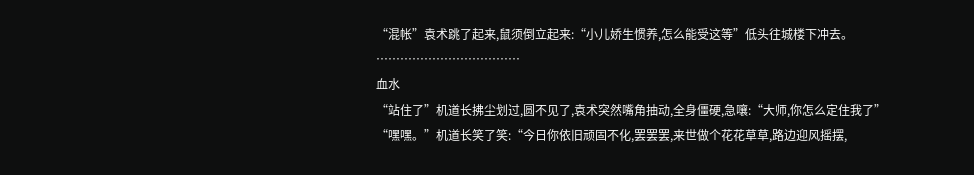“混帐”袁术跳了起来,鼠须倒立起来:“小儿娇生惯养,怎么能受这等”低头往城楼下冲去。
………………………………
血水
“站住了”机道长拂尘划过,圆不见了,袁术突然嘴角抽动,全身僵硬,急嚷:“大师,你怎么定住我了”
“嘿嘿。”机道长笑了笑:“今日你依旧顽固不化,罢罢罢,来世做个花花草草,路边迎风摇摆,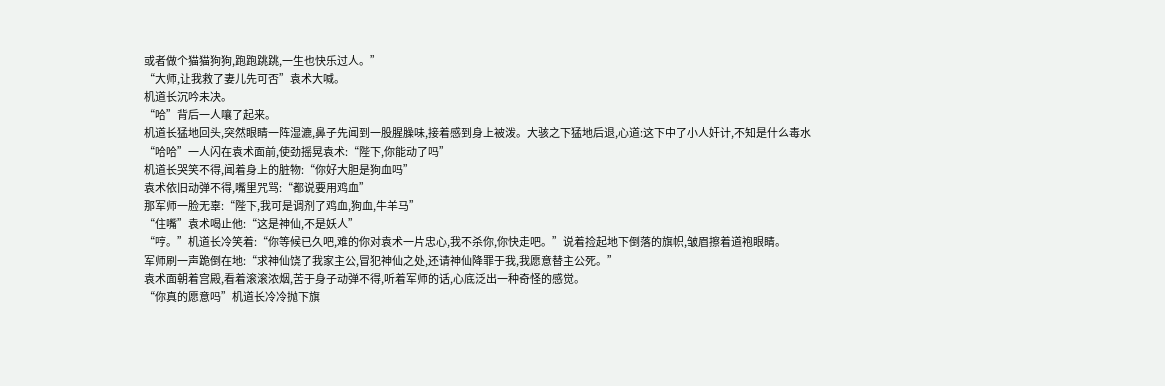或者做个猫猫狗狗,跑跑跳跳,一生也快乐过人。”
“大师,让我救了妻儿先可否”袁术大喊。
机道长沉吟未决。
“哈”背后一人嚷了起来。
机道长猛地回头,突然眼睛一阵湿漉,鼻子先闻到一股腥臊味,接着感到身上被泼。大骇之下猛地后退,心道:这下中了小人奸计,不知是什么毒水
“哈哈”一人闪在袁术面前,使劲摇晃袁术:“陛下,你能动了吗”
机道长哭笑不得,闻着身上的脏物:“你好大胆是狗血吗”
袁术依旧动弹不得,嘴里咒骂:“都说要用鸡血”
那军师一脸无辜:“陛下,我可是调剂了鸡血,狗血,牛羊马”
“住嘴”袁术喝止他:“这是神仙,不是妖人”
“哼。”机道长冷笑着:“你等候已久吧,难的你对袁术一片忠心,我不杀你,你快走吧。”说着捡起地下倒落的旗帜,皱眉擦着道袍眼睛。
军师刷一声跪倒在地:“求神仙饶了我家主公,冒犯神仙之处,还请神仙降罪于我,我愿意替主公死。”
袁术面朝着宫殿,看着滚滚浓烟,苦于身子动弹不得,听着军师的话,心底泛出一种奇怪的感觉。
“你真的愿意吗”机道长冷冷抛下旗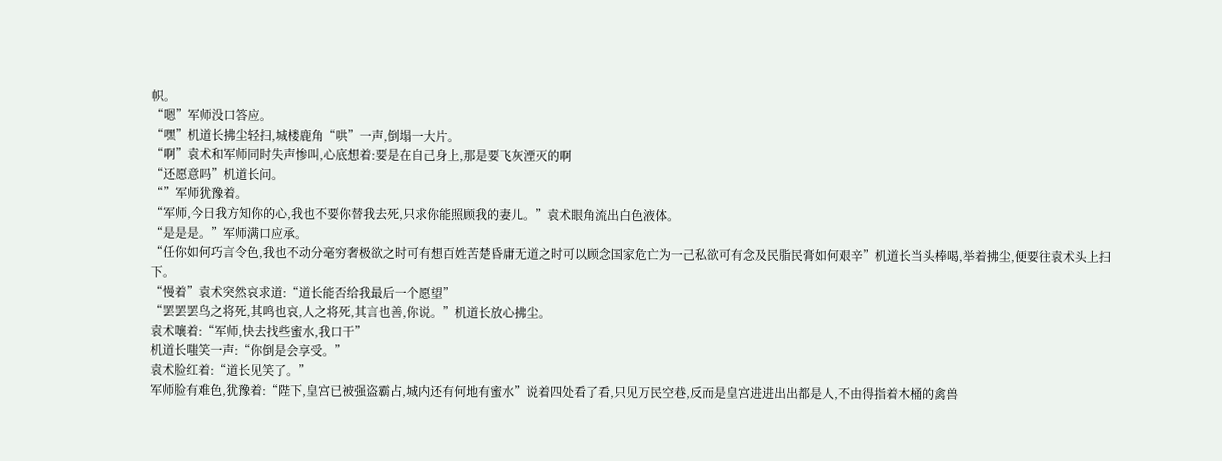帜。
“嗯”军师没口答应。
“嘿”机道长拂尘轻扫,城楼鹿角“哄”一声,倒塌一大片。
“啊”袁术和军师同时失声惨叫,心底想着:要是在自己身上,那是要飞灰湮灭的啊
“还愿意吗”机道长问。
“”军师犹豫着。
“军师,今日我方知你的心,我也不要你替我去死,只求你能照顾我的妻儿。”袁术眼角流出白色液体。
“是是是。”军师满口应承。
“任你如何巧言令色,我也不动分毫穷奢极欲之时可有想百姓苦楚昏庸无道之时可以顾念国家危亡为一己私欲可有念及民脂民膏如何艰辛”机道长当头棒喝,举着拂尘,便要往袁术头上扫下。
“慢着”袁术突然哀求道:“道长能否给我最后一个愿望”
“罢罢罢鸟之将死,其鸣也哀,人之将死,其言也善,你说。”机道长放心拂尘。
袁术嚷着:“军师,快去找些蜜水,我口干”
机道长嗤笑一声:“你倒是会享受。”
袁术脸红着:“道长见笑了。”
军师脸有难色,犹豫着:“陛下,皇宫已被强盗霸占,城内还有何地有蜜水”说着四处看了看,只见万民空巷,反而是皇宫进进出出都是人,不由得指着木桶的禽兽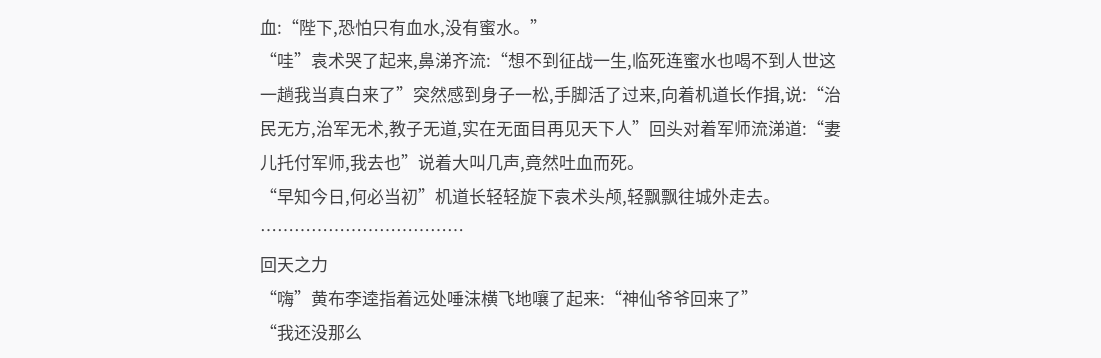血:“陛下,恐怕只有血水,没有蜜水。”
“哇”袁术哭了起来,鼻涕齐流:“想不到征战一生,临死连蜜水也喝不到人世这一趟我当真白来了”突然感到身子一松,手脚活了过来,向着机道长作揖,说:“治民无方,治军无术,教子无道,实在无面目再见天下人”回头对着军师流涕道:“妻儿托付军师,我去也”说着大叫几声,竟然吐血而死。
“早知今日,何必当初”机道长轻轻旋下袁术头颅,轻飘飘往城外走去。
………………………………
回天之力
“嗨”黄布李逵指着远处唾沫横飞地嚷了起来:“神仙爷爷回来了”
“我还没那么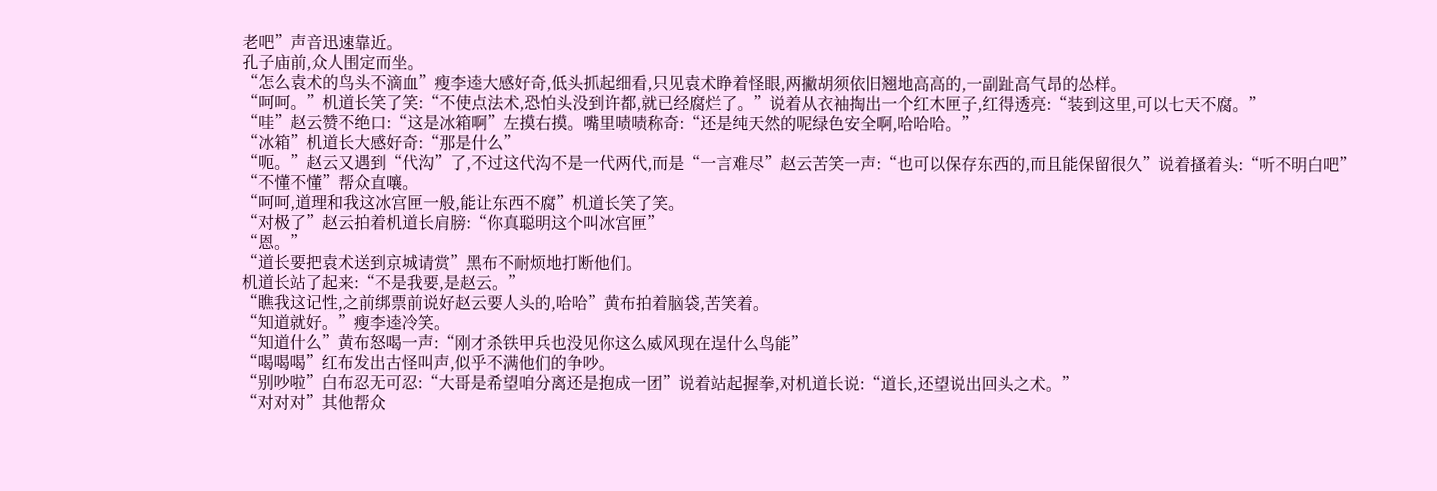老吧”声音迅速靠近。
孔子庙前,众人围定而坐。
“怎么袁术的鸟头不滴血”瘦李逵大感好奇,低头抓起细看,只见袁术睁着怪眼,两撇胡须依旧翘地高高的,一副趾高气昂的怂样。
“呵呵。”机道长笑了笑:“不使点法术,恐怕头没到许都,就已经腐烂了。”说着从衣袖掏出一个红木匣子,红得透亮:“装到这里,可以七天不腐。”
“哇”赵云赞不绝口:“这是冰箱啊”左摸右摸。嘴里啧啧称奇:“还是纯天然的呢绿色安全啊,哈哈哈。”
“冰箱”机道长大感好奇:“那是什么”
“呃。”赵云又遇到“代沟”了,不过这代沟不是一代两代,而是“一言难尽”赵云苦笑一声:“也可以保存东西的,而且能保留很久”说着搔着头:“听不明白吧”
“不懂不懂”帮众直嚷。
“呵呵,道理和我这冰宫匣一般,能让东西不腐”机道长笑了笑。
“对极了”赵云拍着机道长肩膀:“你真聪明这个叫冰宫匣”
“恩。”
“道长要把袁术送到京城请赏”黑布不耐烦地打断他们。
机道长站了起来:“不是我要,是赵云。”
“瞧我这记性,之前绑票前说好赵云要人头的,哈哈”黄布拍着脑袋,苦笑着。
“知道就好。”瘦李逵冷笑。
“知道什么”黄布怒喝一声:“刚才杀铁甲兵也没见你这么威风现在逞什么鸟能”
“喝喝喝”红布发出古怪叫声,似乎不满他们的争吵。
“别吵啦”白布忍无可忍:“大哥是希望咱分离还是抱成一团”说着站起握拳,对机道长说:“道长,还望说出回头之术。”
“对对对”其他帮众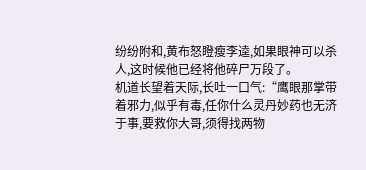纷纷附和,黄布怒瞪瘦李逵,如果眼神可以杀人,这时候他已经将他碎尸万段了。
机道长望着天际,长吐一口气:“鹰眼那掌带着邪力,似乎有毒,任你什么灵丹妙药也无济于事,要救你大哥,须得找两物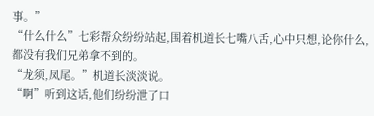事。”
“什么什么”七彩帮众纷纷站起,围着机道长七嘴八舌,心中只想,论你什么,都没有我们兄弟拿不到的。
“龙须,凤尾。”机道长淡淡说。
“啊”听到这话,他们纷纷泄了口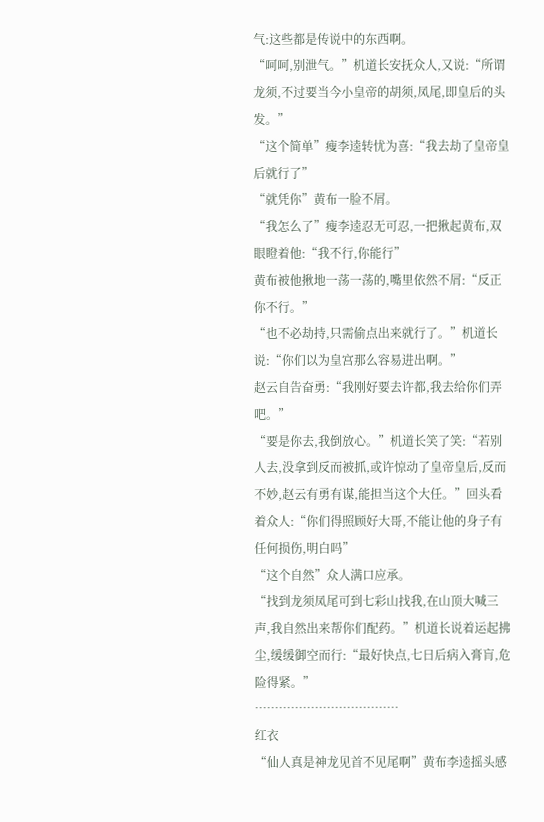气:这些都是传说中的东西啊。
“呵呵,别泄气。”机道长安抚众人,又说:“所谓龙须,不过要当今小皇帝的胡须,凤尾,即皇后的头发。”
“这个简单”瘦李逵转忧为喜:“我去劫了皇帝皇后就行了”
“就凭你”黄布一脸不屑。
“我怎么了”瘦李逵忍无可忍,一把揪起黄布,双眼瞪着他:“我不行,你能行”
黄布被他揪地一荡一荡的,嘴里依然不屑:“反正你不行。”
“也不必劫持,只需偷点出来就行了。”机道长说:“你们以为皇宫那么容易进出啊。”
赵云自告奋勇:“我刚好要去许都,我去给你们弄吧。”
“要是你去,我倒放心。”机道长笑了笑:“若别人去,没拿到反而被抓,或许惊动了皇帝皇后,反而不妙,赵云有勇有谋,能担当这个大任。”回头看着众人:“你们得照顾好大哥,不能让他的身子有任何损伤,明白吗”
“这个自然”众人满口应承。
“找到龙须凤尾可到七彩山找我,在山顶大喊三声,我自然出来帮你们配药。”机道长说着运起拂尘,缓缓御空而行:“最好快点,七日后病入膏肓,危险得紧。”
………………………………
红衣
“仙人真是神龙见首不见尾啊”黄布李逵摇头感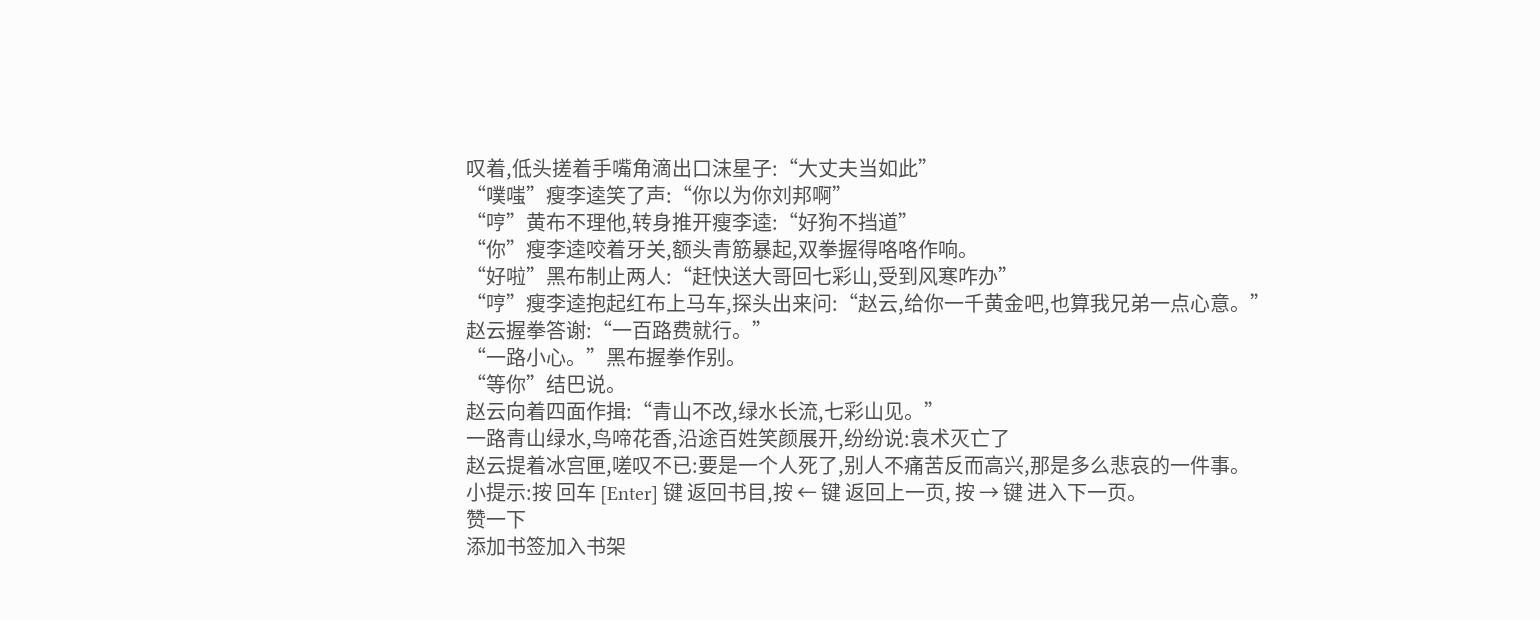叹着,低头搓着手嘴角滴出口沫星子:“大丈夫当如此”
“噗嗤”瘦李逵笑了声:“你以为你刘邦啊”
“哼”黄布不理他,转身推开瘦李逵:“好狗不挡道”
“你”瘦李逵咬着牙关,额头青筋暴起,双拳握得咯咯作响。
“好啦”黑布制止两人:“赶快送大哥回七彩山,受到风寒咋办”
“哼”瘦李逵抱起红布上马车,探头出来问:“赵云,给你一千黄金吧,也算我兄弟一点心意。”
赵云握拳答谢:“一百路费就行。”
“一路小心。”黑布握拳作别。
“等你”结巴说。
赵云向着四面作揖:“青山不改,绿水长流,七彩山见。”
一路青山绿水,鸟啼花香,沿途百姓笑颜展开,纷纷说:袁术灭亡了
赵云提着冰宫匣,嗟叹不已:要是一个人死了,别人不痛苦反而高兴,那是多么悲哀的一件事。
小提示:按 回车 [Enter] 键 返回书目,按 ← 键 返回上一页, 按 → 键 进入下一页。
赞一下
添加书签加入书架